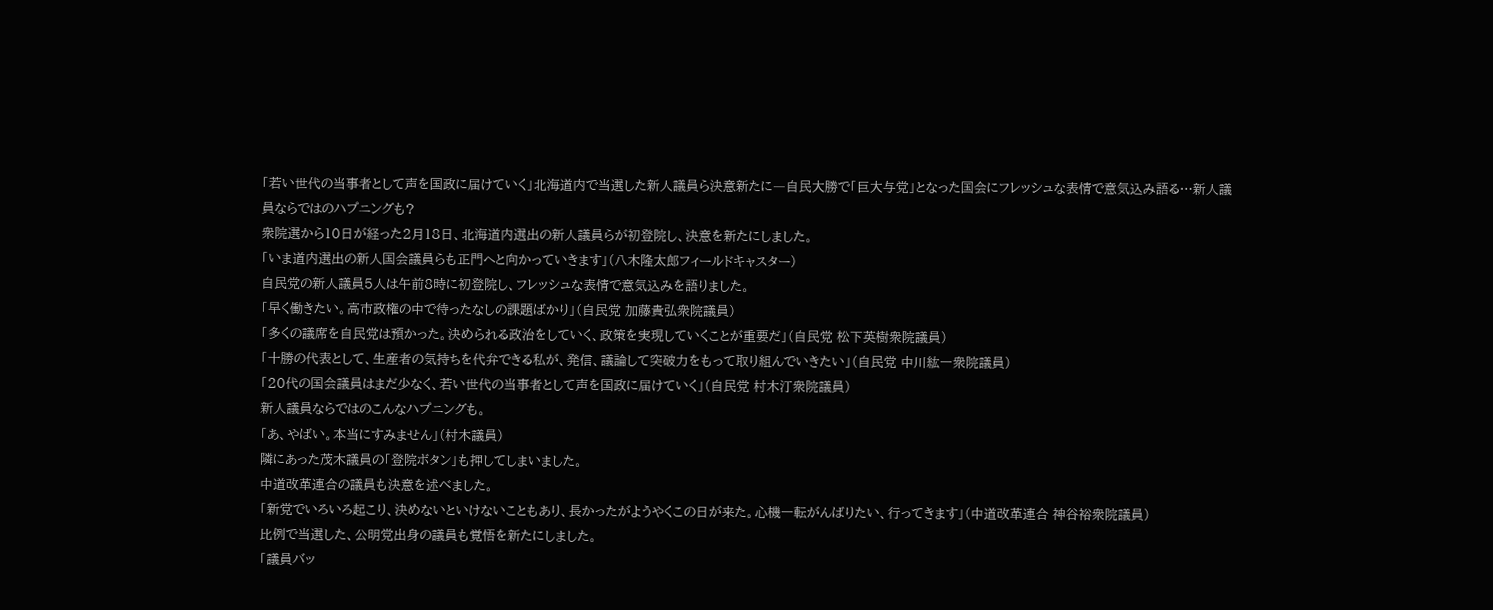「若い世代の当事者として声を国政に届けていく」北海道内で当選した新人議員ら決意新たに―自民大勝で「巨大与党」となった国会にフレッシュな表情で意気込み語る…新人議員ならではのハプニングも?
衆院選から10日が経った2月18日、北海道内選出の新人議員らが初登院し、決意を新たにしました。
「いま道内選出の新人国会議員らも正門へと向かっていきます」(八木隆太郎フィールドキャスター)
自民党の新人議員5人は午前8時に初登院し、フレッシュな表情で意気込みを語りました。
「早く働きたい。高市政権の中で待ったなしの課題ばかり」(自民党 加藤貴弘衆院議員)
「多くの議席を自民党は預かった。決められる政治をしていく、政策を実現していくことが重要だ」(自民党 松下英樹衆院議員)
「十勝の代表として、生産者の気持ちを代弁できる私が、発信、議論して突破力をもって取り組んでいきたい」(自民党 中川紘一衆院議員)
「20代の国会議員はまだ少なく、若い世代の当事者として声を国政に届けていく」(自民党 村木汀衆院議員)
新人議員ならではのこんなハプニングも。
「あ、やばい。本当にすみません」(村木議員)
隣にあった茂木議員の「登院ボタン」も押してしまいました。
中道改革連合の議員も決意を述べました。
「新党でいろいろ起こり、決めないといけないこともあり、長かったがようやくこの日が来た。心機一転がんばりたい、行ってきます」(中道改革連合 神谷裕衆院議員)
比例で当選した、公明党出身の議員も覚悟を新たにしました。
「議員バッ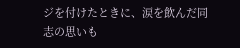ジを付けたときに、涙を飲んだ同志の思いも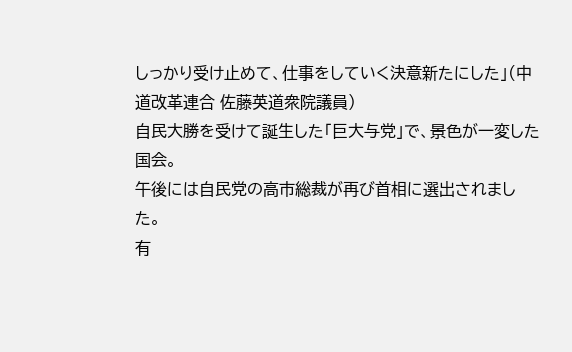しっかり受け止めて、仕事をしていく決意新たにした」(中道改革連合 佐藤英道衆院議員)
自民大勝を受けて誕生した「巨大与党」で、景色が一変した国会。
午後には自民党の高市総裁が再び首相に選出されました。
有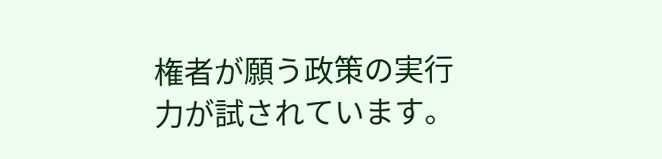権者が願う政策の実行力が試されています。